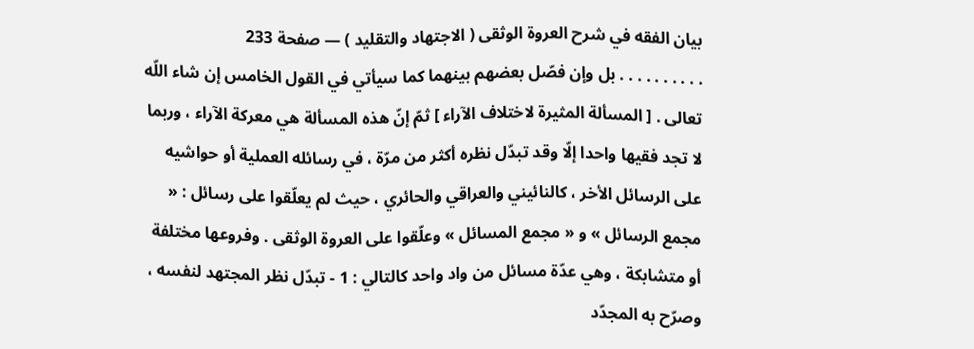بيان الفقه في شرح العروة الوثقى ( الاجتهاد والتقليد ) — صفحة 233
. . . . . . . . . . بل وإن فصّل بعضهم بينهما كما سيأتي في القول الخامس إن شاء اللّه تعالى . [ المسألة المثيرة لاختلاف الآراء ] ثمّ إنّ هذه المسألة هي معركة الآراء ، وربما لا تجد فقيها واحدا إلّا وقد تبدّل نظره أكثر من مرّة ، في رسائله العملية أو حواشيه على الرسائل الأخر ، كالنائيني والعراقي والحائري ، حيث لم يعلّقوا على رسائل : « مجمع الرسائل » و « مجمع المسائل » وعلّقوا على العروة الوثقى . وفروعها مختلفة أو متشابكة ، وهي عدّة مسائل من واد واحد كالتالي : 1 - تبدّل نظر المجتهد لنفسه ، وصرّح به المجدّد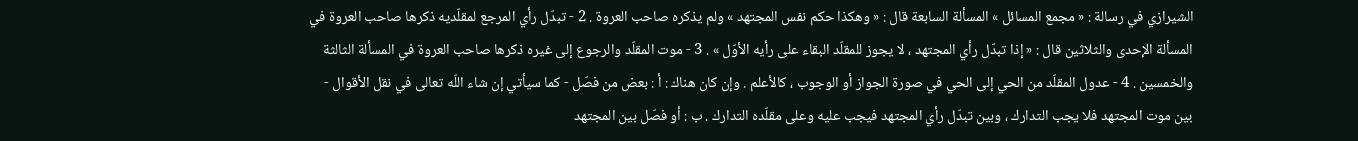الشيرازي في رسالة : « مجمع المسائل » المسألة السابعة قال : « وهكذا حكم نفس المجتهد » ولم يذكره صاحب العروة . 2 - تبدّل رأي المرجع لمقلّديه ذكرها صاحب العروة في المسألة الإحدى والثلاثين قال : « إذا تبدّل رأي المجتهد ، لا يجوز للمقلّد البقاء على رأيه الأوّل » . 3 - موت المقلّد والرجوع إلى غيره ذكرها صاحب العروة في المسألة الثالثة والخمسين . 4 - عدول المقلّد من الحي إلى الحي في صورة الجواز أو الوجوب ، كالأعلم . وإن كان هناك : أ : بعض من فصّل - كما سيأتي إن شاء اللّه تعالى في نقل الأقوال - بين موت المجتهد فلا يجب التدارك ، وبين تبدّل رأي المجتهد فيجب عليه وعلى مقلّده التدارك . ب : أو فصّل بين المجتهد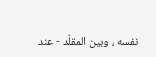نفسه ، وبين المقلّد - عند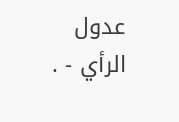عدول الرأي - .